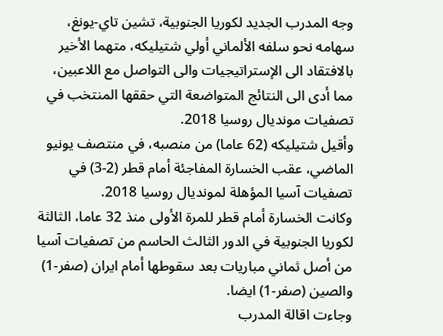وجه المدرب الجديد لكوريا الجنوبية، تشين تاي-يونغ، سهامه نحو سلفه الألماني أولي شتيليكه، متهما الأخير بالافتقاد الى الإستراتيجيات والى التواصل مع اللاعبين، مما أدى الى النتائج المتواضعة التي حققها المنتخب في تصفيات مونديال روسيا 2018.
وأقيل شتيليكه (62 عاما) من منصبه، في منتصف يونيو الماضي، عقب الخسارة المفاجئة أمام قطر (2-3) في تصفيات آسيا المؤهلة لمونديال روسيا 2018.
وكانت الخسارة أمام قطر للمرة الأولى منذ 32 عاما، الثالثة لكوريا الجنوبية في الدور الثالث الحاسم من تصفيات آسيا من أصل ثماني مباريات بعد سقوطها أمام ايران (صفر-1) والصين (صفر-1) ايضا.
وجاءت اقالة المدرب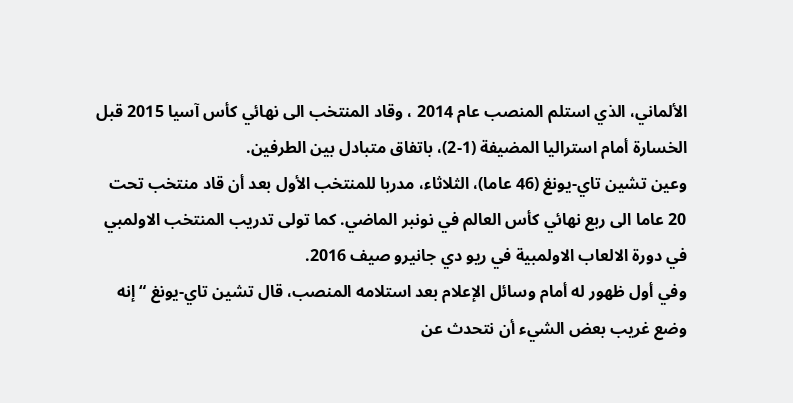الألماني، الذي استلم المنصب عام 2014 ، وقاد المنتخب الى نهائي كأس آسيا 2015 قبل الخسارة أمام استراليا المضيفة (1-2)، باتفاق متبادل بين الطرفين.
وعين تشين تاي-يونغ (46 عاما)، الثلاثاء، مدربا للمنتخب الأول بعد أن قاد منتخب تحت 20 عاما الى ربع نهائي كأس العالم في نونبر الماضي. كما تولى تدريب المنتخب الاولمبي في دورة الالعاب الاولمبية في ريو دي جانيرو صيف 2016.
وفي أول ظهور له أمام وسائل الإعلام بعد استلامه المنصب، قال تشين تاي-يونغ “إنه وضع غريب بعض الشيء أن نتحدث عن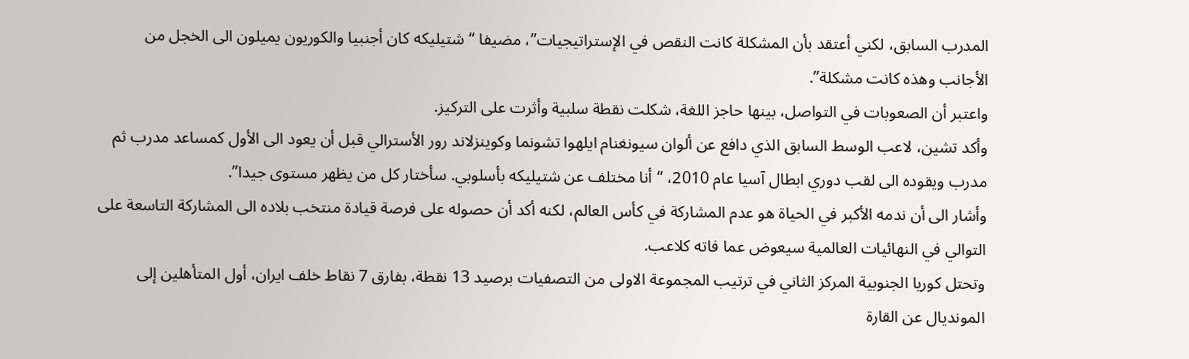المدرب السابق، لكني أعتقد بأن المشكلة كانت النقص في الإستراتيجيات”، مضيفا “شتيليكه كان أجنبيا والكوريون يميلون الى الخجل من الأجانب وهذه كانت مشكلة”.
واعتبر أن الصعوبات في التواصل، بينها حاجز اللغة، شكلت نقطة سلبية وأثرت على التركيز.
وأكد تشين، لاعب الوسط السابق الذي دافع عن ألوان سيونغنام ايلهوا تشونما وكوينزلاند رور الأسترالي قبل أن يعود الى الأول كمساعد مدرب ثم مدرب ويقوده الى لقب دوري ابطال آسيا عام 2010، “أنا مختلف عن شتيليكه بأسلوبي. سأختار كل من يظهر مستوى جيدا”.
وأشار الى أن ندمه الأكبر في الحياة هو عدم المشاركة في كأس العالم، لكنه أكد أن حصوله على فرصة قيادة منتخب بلاده الى المشاركة التاسعة على التوالي في النهائيات العالمية سيعوض عما فاته كلاعب.
وتحتل كوريا الجنوبية المركز الثاني في ترتيب المجموعة الاولى من التصفيات برصيد 13 نقطة، بفارق 7 نقاط خلف ايران، أول المتأهلين إلى المونديال عن القارة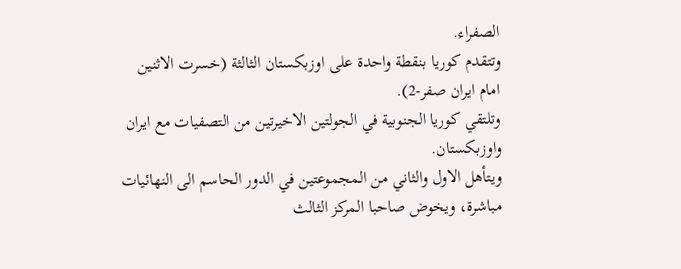الصفراء.
وتتقدم كوريا بنقطة واحدة على اوزبكستان الثالثة (خسرت الاثنين امام ايران صفر-2).
وتلتقي كوريا الجنوبية في الجولتين الاخيرتين من التصفيات مع ايران واوزبكستان.
ويتأهل الاول والثاني من المجموعتين في الدور الحاسم الى النهائيات مباشرة، ويخوض صاحبا المركز الثالث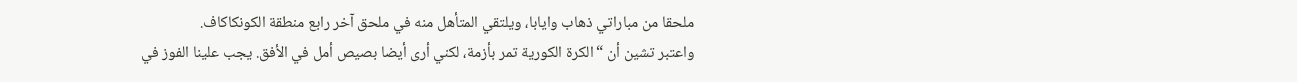ملحقا من مباراتي ذهاب وايابا، ويلتقي المتأهل منه في ملحق آخر رابع منطقة الكونكاكاف.
واعتبر تشين أن “الكرة الكورية تمر بأزمة، لكني أرى أيضا بصيص أمل في الأفق. يجب علينا الفوز في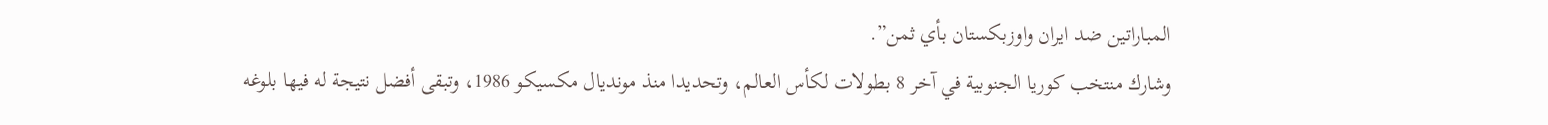المباراتين ضد ايران واوزبكستان بأي ثمن”.
وشارك منتخب كوريا الجنوبية في آخر 8 بطولات لكأس العالم، وتحديدا منذ مونديال مكسيكو 1986، وتبقى أفضل نتيجة له فيها بلوغه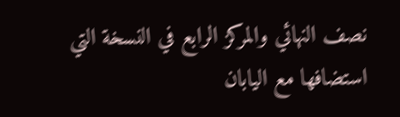نصف النهائي والمركز الرابع في النسخة التي استضافها مع اليابان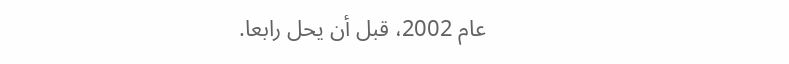عام 2002، قبل أن يحل رابعا.